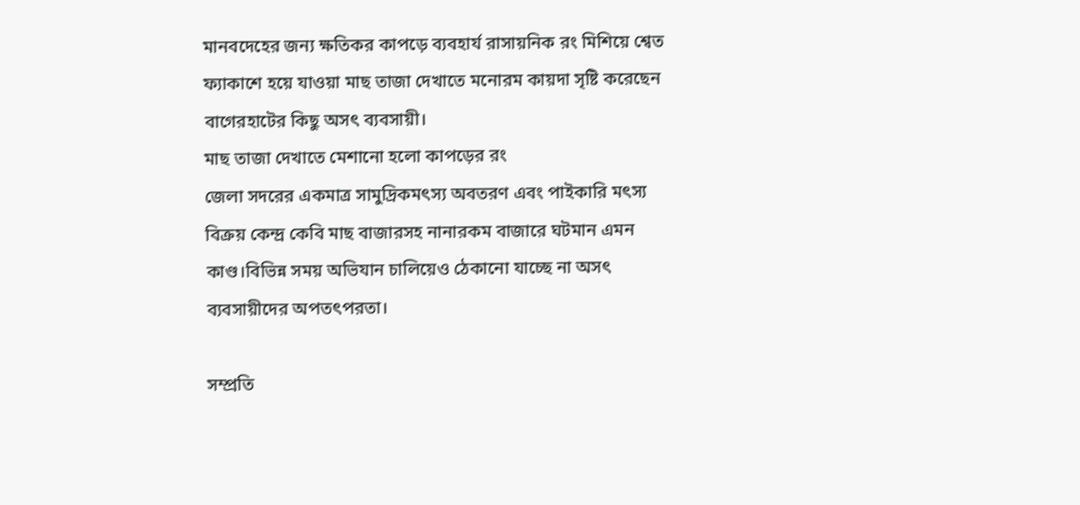মানবদেহের জন্য ক্ষতিকর কাপড়ে ব্যবহার্য রাসায়নিক রং মিশিয়ে শ্বেত ফ্যাকাশে হয়ে যাওয়া মাছ তাজা দেখাতে মনোরম কায়দা সৃষ্টি করেছেন বাগেরহাটের কিছু অসৎ ব্যবসায়ী।
মাছ তাজা দেখাতে মেশানো হলো কাপড়ের রং
জেলা সদরের একমাত্র সামুদ্রিকমৎস্য অবতরণ এবং পাইকারি মৎস্য বিক্রয় কেন্দ্র কেবি মাছ বাজারসহ নানারকম বাজারে ঘটমান এমন কাণ্ড।বিভিন্ন সময় অভিযান চালিয়েও ঠেকানো যাচ্ছে না অসৎ ব্যবসায়ীদের অপতৎপরতা।

সম্প্রতি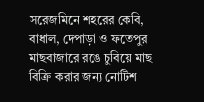সরেজমিনে শহরের কেবি, বাধাল, দেপাড়া ও ফতেপুর মাছবাজারে রঙে চুবিয়ে মাছ বিক্রি করার জন্য নোটিশ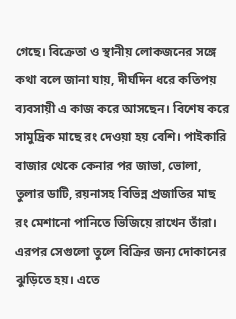গেছে। বিক্রেতা ও স্থানীয় লোকজনের সঙ্গে কথা বলে জানা যায়, দীর্ঘদিন ধরে কতিপয় ব্যবসায়ী এ কাজ করে আসছেন। বিশেষ করে সামুদ্রিক মাছে রং দেওয়া হয় বেশি। পাইকারি বাজার থেকে কেনার পর জাভা, ভোলা, তুলার ডাটি, রয়নাসহ বিভিন্ন প্রজাতির মাছ রং মেশানো পানিতে ভিজিয়ে রাখেন তাঁরা। এরপর সেগুলো তুলে বিক্রির জন্য দোকানের ঝুড়িতে হয়। এতে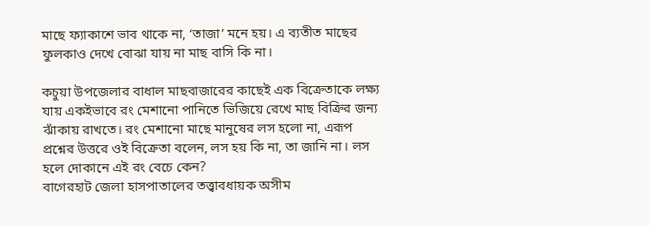মাছে ফ্যাকাশে ভাব থাকে না, ‘তাজা’ মনে হয়। এ ব্যতীত মাছের ফুলকাও দেখে বোঝা যায় না মাছ বাসি কি না।

কচুয়া উপজেলার বাধাল মাছবাজারের কাছেই এক বিক্রেতাকে লক্ষ্য যায় একইভাবে রং মেশানো পানিতে ভিজিয়ে রেখে মাছ বিক্রির জন্য ঝাঁকায় রাখতে। রং মেশানো মাছে মানুষের লস হলো না, এরূপ প্রশ্নের উত্তরে ওই বিক্রেতা বলেন, লস হয় কি না, তা জানি না। লস হলে দোকানে এই রং বেচে কেন?
বাগেরহাট জেলা হাসপাতালের তত্ত্বাবধায়ক অসীম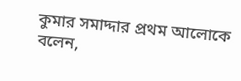কুমার সমাদ্দার প্রথম আলোকে বলেন,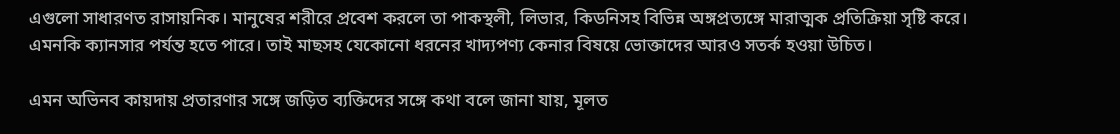এগুলো সাধারণত রাসায়নিক। মানুষের শরীরে প্রবেশ করলে তা পাকস্থলী, লিভার, কিডনিসহ বিভিন্ন অঙ্গপ্রত্যঙ্গে মারাত্মক প্রতিক্রিয়া সৃষ্টি করে। এমনকি ক্যানসার পর্যন্ত হতে পারে। তাই মাছসহ যেকোনো ধরনের খাদ্যপণ্য কেনার বিষয়ে ভোক্তাদের আরও সতর্ক হওয়া উচিত।

এমন অভিনব কায়দায় প্রতারণার সঙ্গে জড়িত ব্যক্তিদের সঙ্গে কথা বলে জানা যায়, মূলত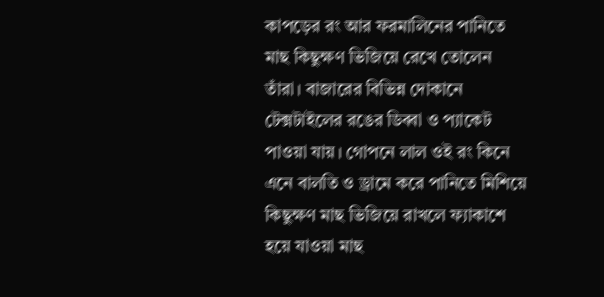কাপড়ের রং আর ফরমালিনের পানিতে মাছ কিছুক্ষণ ভিজিয়ে রেখে তোলেন তাঁরা। বাজারের বিভিন্ন দোকানে টেক্সটাইলের রঙের ডিব্বা ও প্যাকেট পাওয়া যায়। গোপনে লাল ওই রং কিনে এনে বালতি ও ড্রামে করে পানিতে মিশিয়ে কিছুক্ষণ মাছ ভিজিয়ে রাখলে ফ্যাকাশে হয়ে যাওয়া মাছ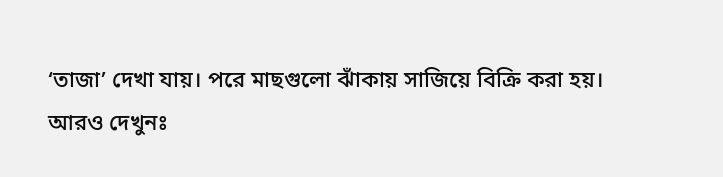‘তাজা’ দেখা যায়। পরে মাছগুলো ঝাঁকায় সাজিয়ে বিক্রি করা হয়।
আরও দেখুনঃ